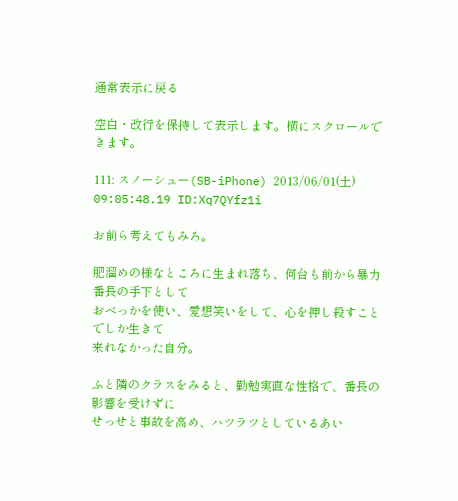通常表示に戻る

空白・改行を保持して表示します。横にスクロールできます。

111: スノーシュー(SB-iPhone) 2013/06/01(土) 09:05:48.19 ID:Xq7QYfz1i

お前ら考えてもみろ。

肥溜めの様なところに生まれ落ち、何台も前から暴力番長の手下として
おべっかを使い、愛想笑いをして、心を押し殺すことでしか生きて
来れなかった自分。

ふと隣のクラスをみると、勤勉実直な性格で、番長の影響を受けずに
せっせと事故を高め、ハツラツとしているあい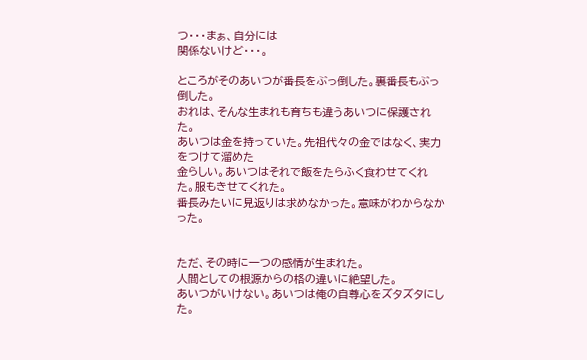つ・・・まぁ、自分には
関係ないけど・・・。

ところがそのあいつが番長をぶっ倒した。裏番長もぶっ倒した。
おれは、そんな生まれも育ちも違うあいつに保護された。
あいつは金を持っていた。先祖代々の金ではなく、実力をつけて溜めた
金らしい。あいつはそれで飯をたらふく食わせてくれた。服もきせてくれた。
番長みたいに見返りは求めなかった。意味がわからなかった。


ただ、その時に一つの感情が生まれた。
人間としての根源からの格の違いに絶望した。
あいつがいけない。あいつは俺の自尊心をズタズタにした。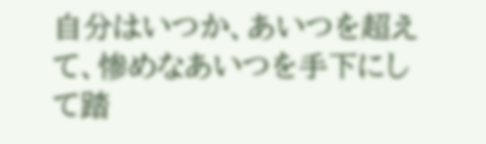自分はいつか、あいつを超えて、惨めなあいつを手下にして踏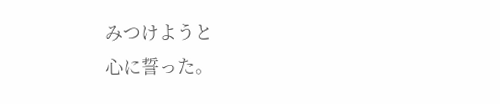みつけようと
心に誓った。